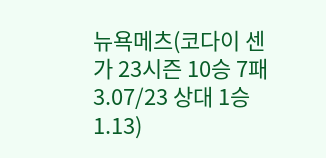뉴욕메츠(코다이 센가 23시즌 10승 7패 3.07/23 상대 1승 1.13)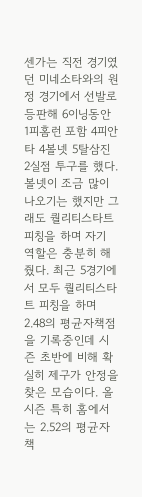센가는 직전 경기였던 미네소타와의 원정 경기에서 선발로 등판해 6이닝동안 1피홈런 포함 4피안타 4볼넷 5탈삼진 2실점 투구를 했다. 볼넷이 조금 많이 나오기는 했지만 그래도 퀄리티스타트 피칭을 하며 자기 역할은 충분히 해줬다. 최근 5경기에서 모두 퀄리티스타트 피칭을 하며 2.48의 평균자책점을 기록중인데 시즌 초반에 비해 확실히 제구가 안정을 찾은 모습이다. 올 시즌 특히 홈에서는 2.52의 평균자책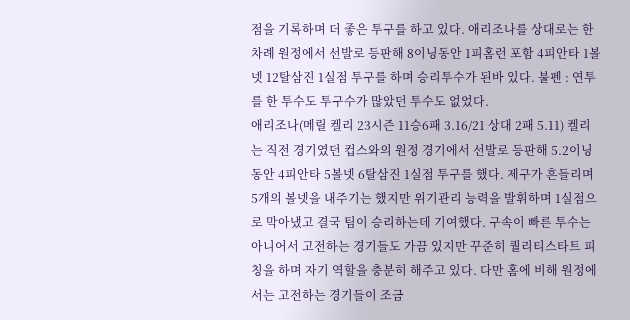점을 기록하며 더 좋은 투구를 하고 있다. 애리조나를 상대로는 한차례 원정에서 선발로 등판해 8이닝동안 1피홈런 포함 4피안타 1볼넷 12탈삼진 1실점 투구를 하며 승리투수가 된바 있다. 불펜 : 연투를 한 투수도 투구수가 많았던 투수도 없었다.
애리조나(메릴 켈리 23시즌 11승6패 3.16/21 상대 2패 5.11) 켈리는 직전 경기였던 컵스와의 원정 경기에서 선발로 등판해 5.2이닝 동안 4피안타 5볼넷 6탈삼진 1실점 투구를 했다. 제구가 흔들리며 5개의 볼넷을 내주기는 했지만 위기관리 능력을 발휘하며 1실점으로 막아냈고 결국 팀이 승리하는데 기여했다. 구속이 빠른 투수는 아니어서 고전하는 경기들도 가끔 있지만 꾸준히 퀄리티스타트 피칭을 하며 자기 역할을 충분히 해주고 있다. 다만 홈에 비해 원정에서는 고전하는 경기들이 조금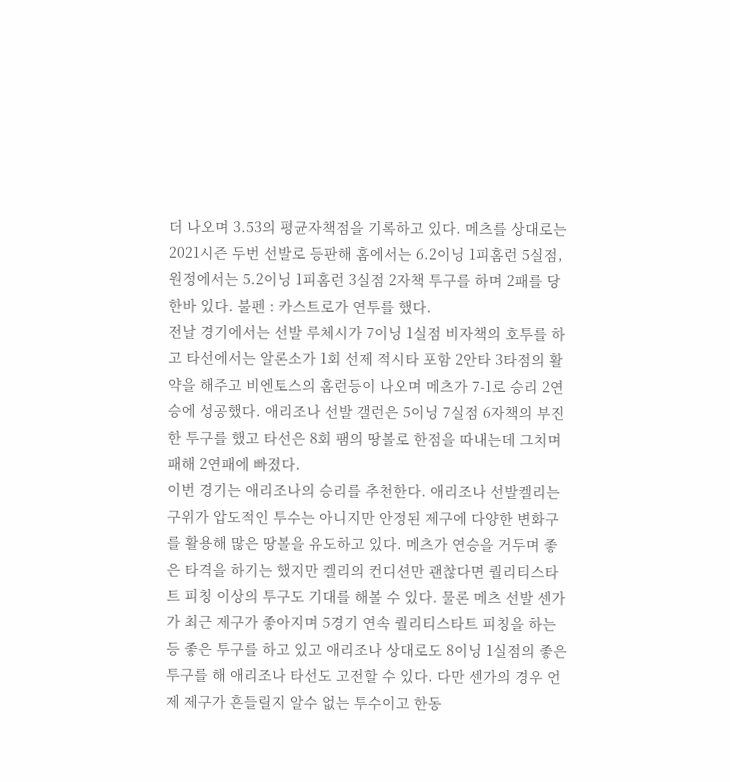더 나오며 3.53의 평균자책점을 기록하고 있다. 메츠를 상대로는 2021시즌 두번 선발로 등판해 홈에서는 6.2이닝 1피홈런 5실점, 원정에서는 5.2이닝 1피홈런 3실점 2자책 투구를 하며 2패를 당한바 있다. 불펜 : 카스트로가 연투를 했다.
전날 경기에서는 선발 루체시가 7이닝 1실점 비자책의 호투를 하고 타선에서는 알론소가 1회 선제 적시타 포함 2안타 3타점의 활약을 해주고 비엔토스의 홈런등이 나오며 메츠가 7-1로 승리 2연승에 성공했다. 애리조나 선발 갤런은 5이닝 7실점 6자책의 부진한 투구를 했고 타선은 8회 팸의 땅볼로 한점을 따내는데 그치며 패해 2연패에 빠졌다.
이번 경기는 애리조나의 승리를 추천한다. 애리조나 선발켈리는 구위가 압도적인 투수는 아니지만 안정된 제구에 다양한 변화구를 활용해 많은 땅볼을 유도하고 있다. 메츠가 연승을 거두며 좋은 타격을 하기는 했지만 켈리의 컨디션만 괜찮다면 퀄리티스타트 피칭 이상의 투구도 기대를 해볼 수 있다. 물론 메츠 선발 센가가 최근 제구가 좋아지며 5경기 연속 퀄리티스타트 피칭을 하는등 좋은 투구를 하고 있고 애리조나 상대로도 8이닝 1실점의 좋은 투구를 해 애리조나 타선도 고전할 수 있다. 다만 센가의 경우 언제 제구가 흔들릴지 알수 없는 투수이고 한동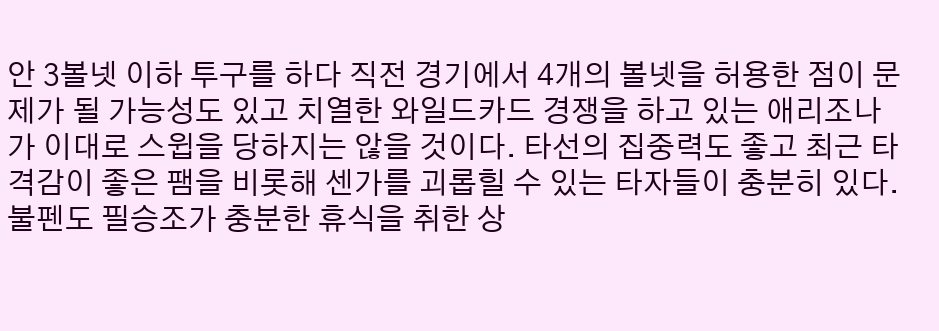안 3볼넷 이하 투구를 하다 직전 경기에서 4개의 볼넷을 허용한 점이 문제가 될 가능성도 있고 치열한 와일드카드 경쟁을 하고 있는 애리조나가 이대로 스윕을 당하지는 않을 것이다. 타선의 집중력도 좋고 최근 타격감이 좋은 팸을 비롯해 센가를 괴롭힐 수 있는 타자들이 충분히 있다. 불펜도 필승조가 충분한 휴식을 취한 상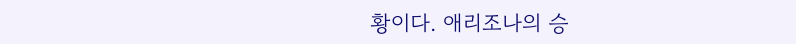황이다. 애리조나의 승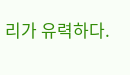리가 유력하다.